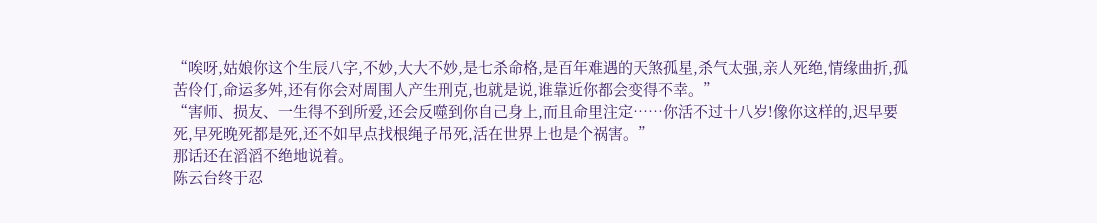“唉呀,姑娘你这个生辰八字,不妙,大大不妙,是七杀命格,是百年难遇的天煞孤星,杀气太强,亲人死绝,情缘曲折,孤苦伶仃,命运多舛,还有你会对周围人产生刑克,也就是说,谁靠近你都会变得不幸。”
“害师、损友、一生得不到所爱,还会反噬到你自己身上,而且命里注定……你活不过十八岁!像你这样的,迟早要死,早死晚死都是死,还不如早点找根绳子吊死,活在世界上也是个祸害。”
那话还在滔滔不绝地说着。
陈云台终于忍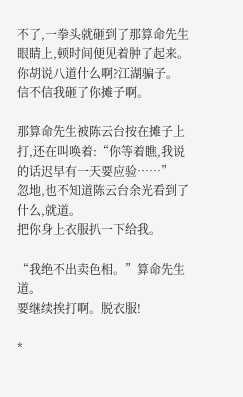不了,一拳头就砸到了那算命先生眼睛上,顿时间便见着肿了起来。
你胡说八道什么啊?江湖骗子。信不信我砸了你摊子啊。

那算命先生被陈云台按在摊子上打,还在叫唤着:“你等着瞧,我说的话迟早有一天要应验……”
忽地,也不知道陈云台余光看到了什么,就道。
把你身上衣服扒一下给我。

“我绝不出卖色相。”算命先生道。
要继续挨打啊。脱衣服!

*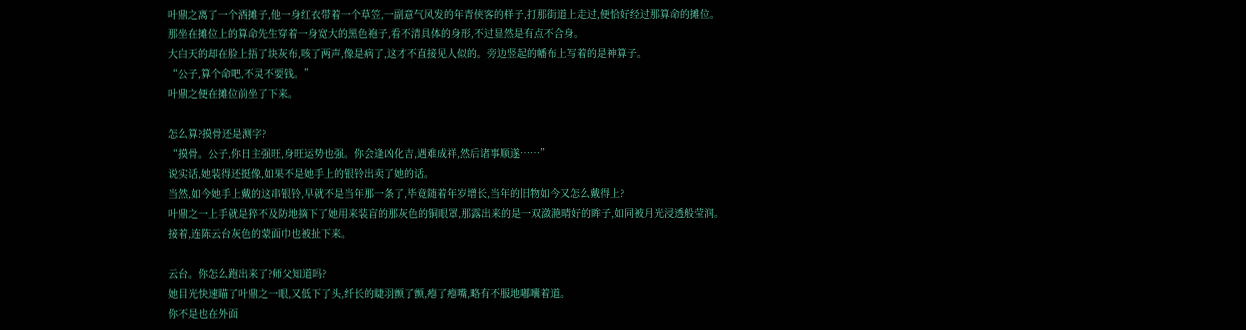叶鼎之离了一个酒摊子,他一身红衣带着一个草笠,一副意气风发的年青侠客的样子,打那街道上走过,便恰好经过那算命的摊位。
那坐在摊位上的算命先生穿着一身宽大的黑色袍子,看不清具体的身形,不过显然是有点不合身。
大白天的却在脸上捂了块灰布,咳了两声,像是病了,这才不直接见人似的。旁边竖起的幡布上写着的是神算子。
“公子,算个命吧,不灵不要钱。”
叶鼎之便在摊位前坐了下来。

怎么算?摸骨还是测字?
“摸骨。公子,你日主强旺,身旺运势也强。你会逢凶化吉,遇难成祥,然后诸事顺遂……”
说实话,她装得还挺像,如果不是她手上的银铃出卖了她的话。
当然,如今她手上戴的这串银铃,早就不是当年那一条了,毕竟随着年岁增长,当年的旧物如今又怎么戴得上?
叶鼎之一上手就是猝不及防地摘下了她用来装盲的那灰色的铜眼罩,那露出来的是一双潋滟晴好的眸子,如同被月光浸透般莹润。
接着,连陈云台灰色的蒙面巾也被扯下来。

云台。你怎么跑出来了?师父知道吗?
她目光快速瞄了叶鼎之一眼,又低下了头,纤长的睫羽颤了颤,瘪了瘪嘴,略有不服地嘟囔着道。
你不是也在外面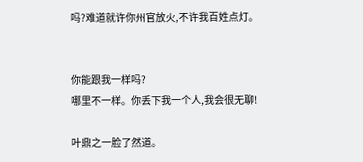吗?难道就许你州官放火,不许我百姓点灯。


你能跟我一样吗?
哪里不一样。你丢下我一个人,我会很无聊!

叶鼎之一脸了然道。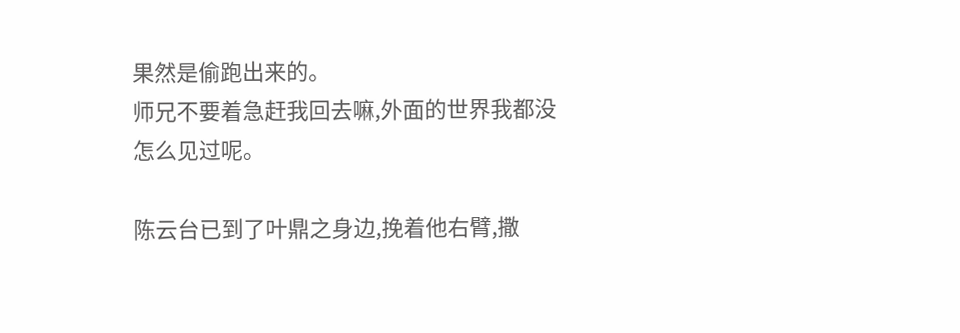果然是偷跑出来的。
师兄不要着急赶我回去嘛,外面的世界我都没怎么见过呢。

陈云台已到了叶鼎之身边,挽着他右臂,撒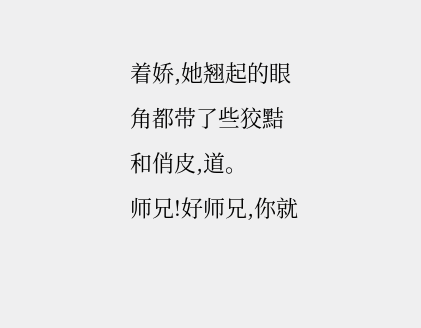着娇,她翘起的眼角都带了些狡黠和俏皮,道。
师兄!好师兄,你就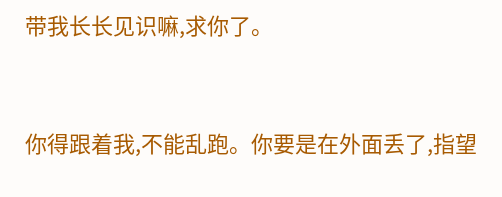带我长长见识嘛,求你了。


你得跟着我,不能乱跑。你要是在外面丢了,指望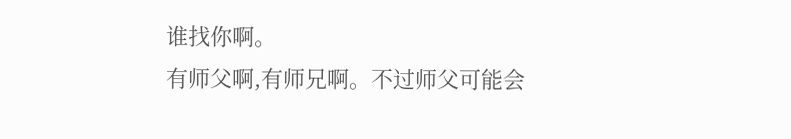谁找你啊。
有师父啊,有师兄啊。不过师父可能会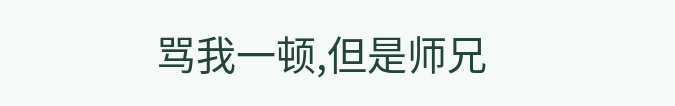骂我一顿,但是师兄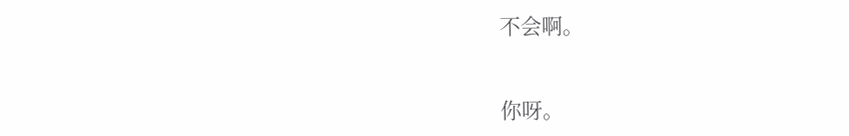不会啊。


你呀。